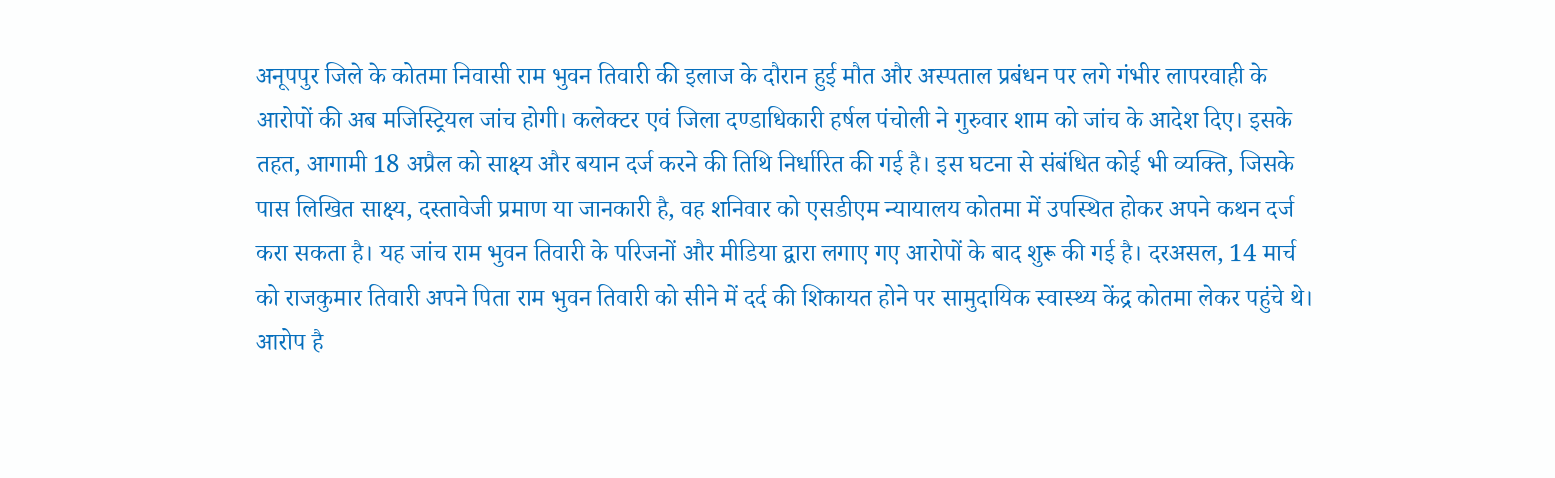अनूपपुर जिले के कोतमा निवासी राम भुवन तिवारी की इलाज के दौरान हुई मौत और अस्पताल प्रबंधन पर लगे गंभीर लापरवाही के आरोपों की अब मजिस्ट्रियल जांच होगी। कलेक्टर एवं जिला दण्डाधिकारी हर्षल पंचोली ने गुरुवार शाम को जांच के आदेश दिए। इसके तहत, आगामी 18 अप्रैल को साक्ष्य और बयान दर्ज करने की तिथि निर्धारित की गई है। इस घटना से संबंधित कोई भी व्यक्ति, जिसके पास लिखित साक्ष्य, दस्तावेजी प्रमाण या जानकारी है, वह शनिवार को एसडीएम न्यायालय कोतमा में उपस्थित होकर अपने कथन दर्ज करा सकता है। यह जांच राम भुवन तिवारी के परिजनों और मीडिया द्वारा लगाए गए आरोपों के बाद शुरू की गई है। दरअसल, 14 मार्च को राजकुमार तिवारी अपने पिता राम भुवन तिवारी को सीने में दर्द की शिकायत होने पर सामुदायिक स्वास्थ्य केंद्र कोतमा लेकर पहुंचे थे। आरोप है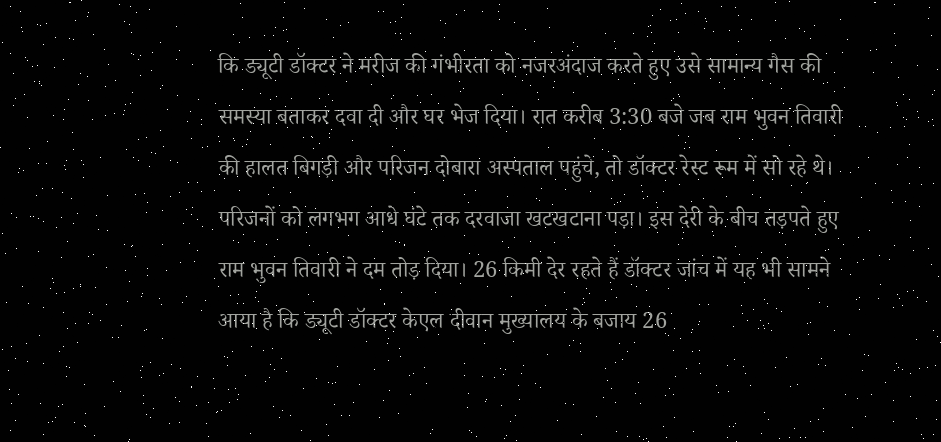कि ड्यूटी डॉक्टर ने मरीज की गंभीरता को नजरअंदाज करते हुए उसे सामान्य गैस की समस्या बताकर दवा दी और घर भेज दिया। रात करीब 3:30 बजे जब राम भुवन तिवारी की हालत बिगड़ी और परिजन दोबारा अस्पताल पहुंचे, तो डॉक्टर रेस्ट रूम में सो रहे थे। परिजनों को लगभग आधे घंटे तक दरवाजा खटखटाना पड़ा। इस देरी के बीच तड़पते हुए राम भुवन तिवारी ने दम तोड़ दिया। 26 किमी देर रहते हैं डॉक्टर जांच में यह भी सामने आया है कि ड्यूटी डॉक्टर केएल दीवान मुख्यालय के बजाय 26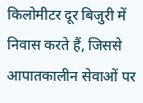किलोमीटर दूर बिजुरी में निवास करते हैं, जिससे आपातकालीन सेवाओं पर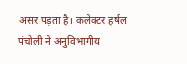असर पड़ता है। कलेक्टर हर्षल पंचोली ने अनुविभागीय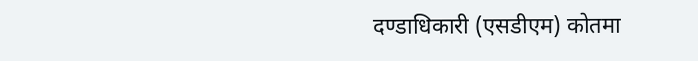दण्डाधिकारी (एसडीएम) कोतमा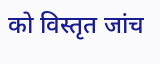को विस्तृत जांच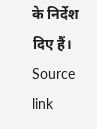के निर्देश दिए हैं।
Source link